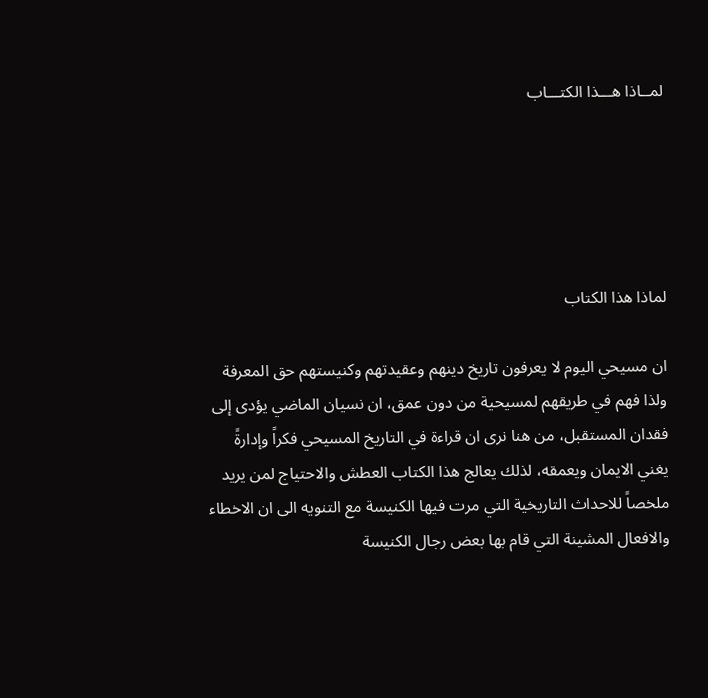لمــاذا هـــذا الكتـــاب





لماذا هذا الكتاب

ان مسيحي اليوم لا يعرفون تاريخ دينهم وعقيدتهم وكنيستهم حق المعرفة ولذا فهم في طريقهم لمسيحية من دون عمق، ان نسيان الماضي يؤدى إلى فقدان المستقبل، من هنا نرى ان قراءة في التاريخ المسيحي فكراً وإدارةً يغني الايمان ويعمقه، لذلك يعالج هذا الكتاب العطش والاحتياج لمن يريد ملخصاً للاحداث التاريخية التي مرت فيها الكنيسة مع التنويه الى ان الاخطاء والافعال المشينة التي قام بها بعض رجال الكنيسة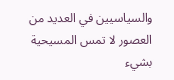والسياسيين في العديد من العصور لا تمس المسيحية بشيء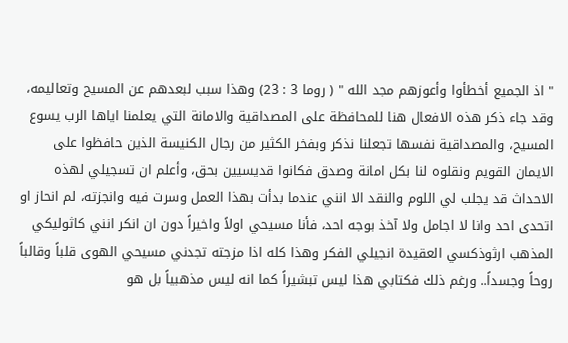" اذ الجميع أخطأوا وأعوزهم مجد الله " ( روما 3 : 23) وهذا سبب لبعدهم عن المسيح وتعاليمه، وقد جاء ذكر هذه الافعال هنا للمحافظة على المصداقية والامانة التي يعلمنا اياها الرب يسوع المسيح، والمصداقية نفسها تجعلنا نذكر وبفخر الكثير من رجال الكنيسة الذين حافظوا على الايمان القويم ونقلوه لنا بكل امانة وصدق فكانوا قديسيين بحق، وأعلم ان تسجيلي لهذه الاحداث قد يجلب لي اللوم والنقد الا انني عندما بدأت بهذا العمل وسرت فيه وانجزته، لم انحاز او اتحدى احد وانا لا اجامل ولا آخذ بوجه احد، فأنا مسيحي اولاً واخيراً دون ان انكر انني كاثوليكي المذهب ارثوذكسي العقيدة انجيلي الفكر وهذا كله اذا مزجته تجدني مسيحي الهوى قلباً وقالباً روحاً وجسداً.. ورغم ذلك فكتابي هذا ليس تبشيراً كما انه ليس مذهبياً بل هو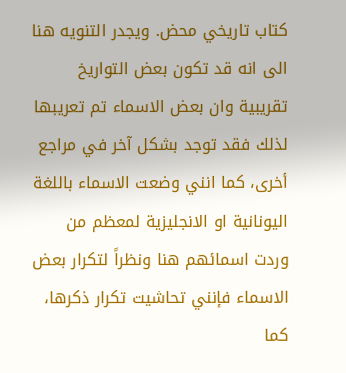كتاب تاريخي محض. ويجدر التنويه هنا الى انه قد تكون بعض التواريخ تقريبية وان بعض الاسماء تم تعريبها لذلك فقد توجد بشكل آخر في مراجع أخرى، كما انني وضعت الاسماء باللغة اليونانية او الانجليزية لمعظم من وردت اسمائهم هنا ونظراً لتكرار بعض الاسماء فإنني تحاشيت تكرار ذكرها، كما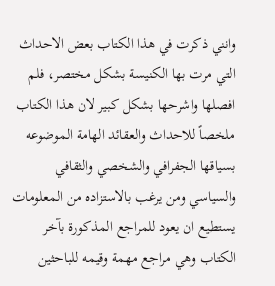وانني ذكرت في هذا الكتاب بعض الاحداث التي مرت بها الكنيسة بشكل مختصر، فلم افصلها واشرحها بشكل كبير لان هذا الكتاب ملخصاً للاحداث والعقائد الهامة الموضوعه بسياقها الجفرافي والشخصي والثقافي والسياسي ومن يرغب بالاستزاده من المعلومات يستطيع ان يعود للمراجع المذكورة بآخر الكتاب وهي مراجع مهمة وقيمه للباحثين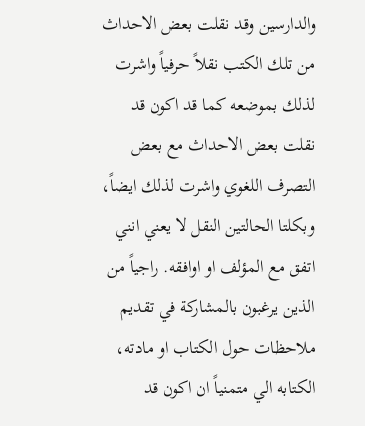والدارسين وقد نقلت بعض الاحداث من تلك الكتب نقلاً حرفياً واشرت لذلك بموضعه كما قد اكون قد نقلت بعض الاحداث مع بعض التصرف اللغوي واشرت لذلك ايضاً، وبكلتا الحالتين النقل لا يعني انني اتفق مع المؤلف او اوافقه. راجياً من الذين يرغبون بالمشاركة في تقديم ملاحظات حول الكتاب او مادته، الكتابه الي متمنياً ان اكون قد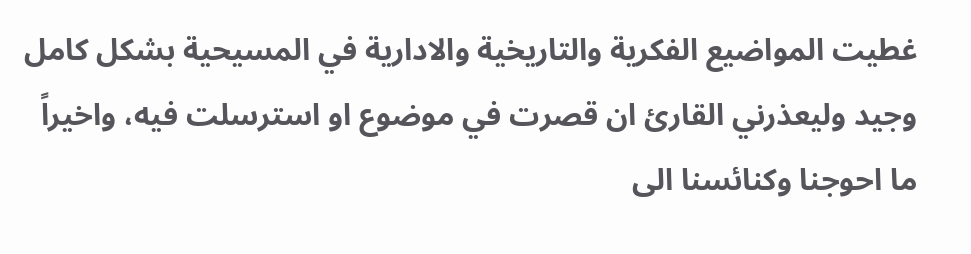غطيت المواضيع الفكرية والتاريخية والادارية في المسيحية بشكل كامل وجيد وليعذرني القارئ ان قصرت في موضوع او استرسلت فيه، واخيراً ما احوجنا وكنائسنا الى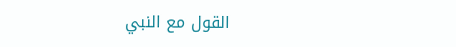القول مع النبي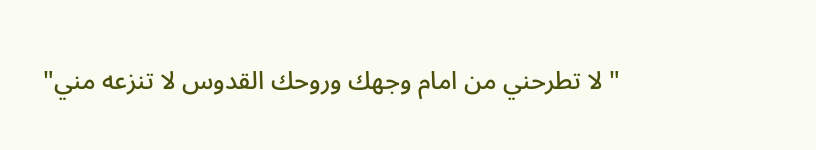" لا تطرحني من امام وجهك وروحك القدوس لا تنزعه مني"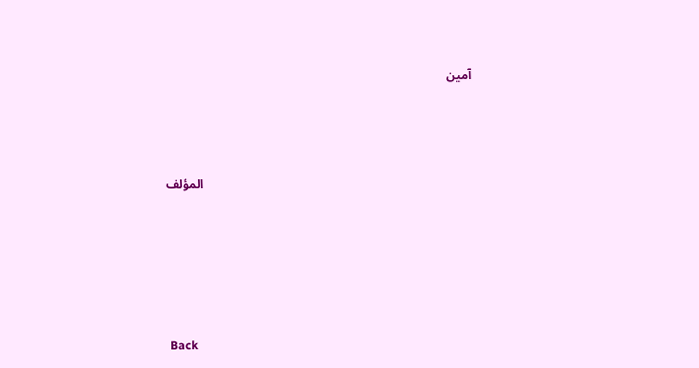آمين



                                                                                      المؤلف





 Back